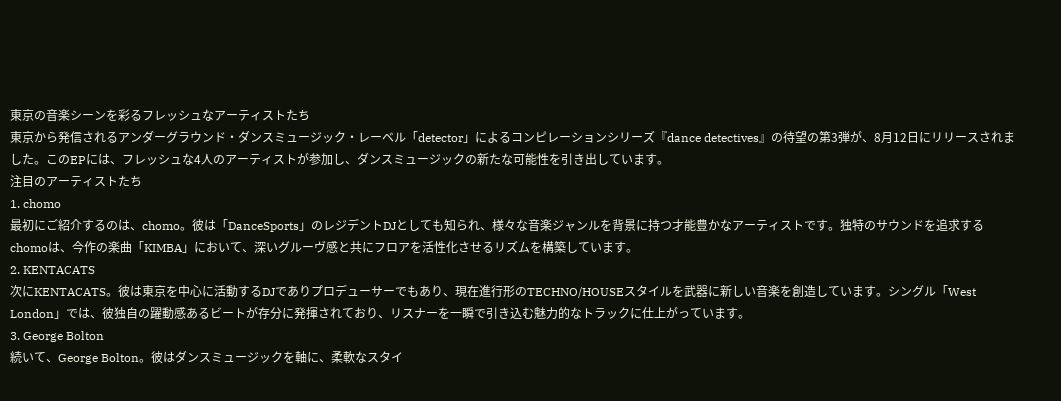東京の音楽シーンを彩るフレッシュなアーティストたち
東京から発信されるアンダーグラウンド・ダンスミュージック・レーベル「detector」によるコンピレーションシリーズ『dance detectives』の待望の第3弾が、8月12日にリリースされました。このEPには、フレッシュな4人のアーティストが参加し、ダンスミュージックの新たな可能性を引き出しています。
注目のアーティストたち
1. chomo
最初にご紹介するのは、chomo。彼は「DanceSports」のレジデントDJとしても知られ、様々な音楽ジャンルを背景に持つ才能豊かなアーティストです。独特のサウンドを追求するchomoは、今作の楽曲「KIMBA」において、深いグルーヴ感と共にフロアを活性化させるリズムを構築しています。
2. KENTACATS
次にKENTACATS。彼は東京を中心に活動するDJでありプロデューサーでもあり、現在進行形のTECHNO/HOUSEスタイルを武器に新しい音楽を創造しています。シングル「West London」では、彼独自の躍動感あるビートが存分に発揮されており、リスナーを一瞬で引き込む魅力的なトラックに仕上がっています。
3. George Bolton
続いて、George Bolton。彼はダンスミュージックを軸に、柔軟なスタイ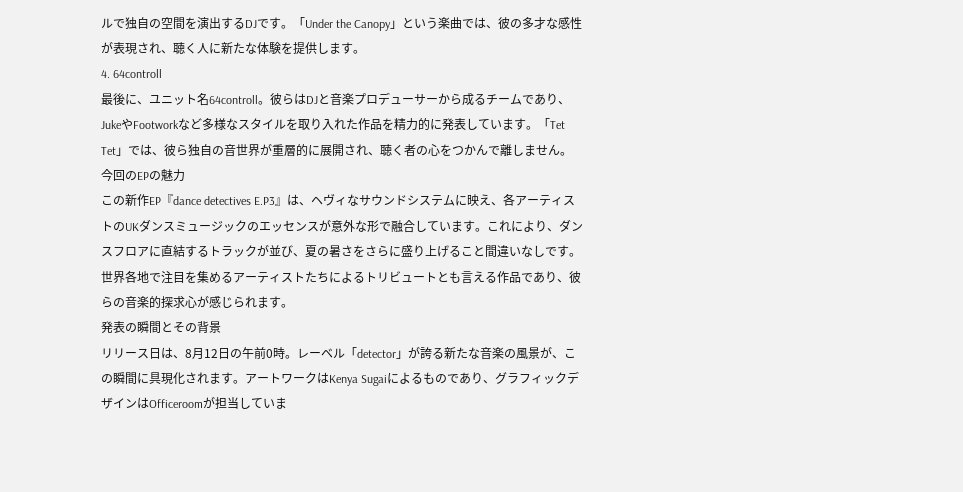ルで独自の空間を演出するDJです。「Under the Canopy」という楽曲では、彼の多才な感性が表現され、聴く人に新たな体験を提供します。
4. 64controll
最後に、ユニット名64controll。彼らはDJと音楽プロデューサーから成るチームであり、JukeやFootworkなど多様なスタイルを取り入れた作品を精力的に発表しています。「Tet Tet」では、彼ら独自の音世界が重層的に展開され、聴く者の心をつかんで離しません。
今回のEPの魅力
この新作EP『dance detectives E.P3』は、ヘヴィなサウンドシステムに映え、各アーティストのUKダンスミュージックのエッセンスが意外な形で融合しています。これにより、ダンスフロアに直結するトラックが並び、夏の暑さをさらに盛り上げること間違いなしです。世界各地で注目を集めるアーティストたちによるトリビュートとも言える作品であり、彼らの音楽的探求心が感じられます。
発表の瞬間とその背景
リリース日は、8月12日の午前0時。レーベル「detector」が誇る新たな音楽の風景が、この瞬間に具現化されます。アートワークはKenya Sugaiによるものであり、グラフィックデザインはOfficeroomが担当していま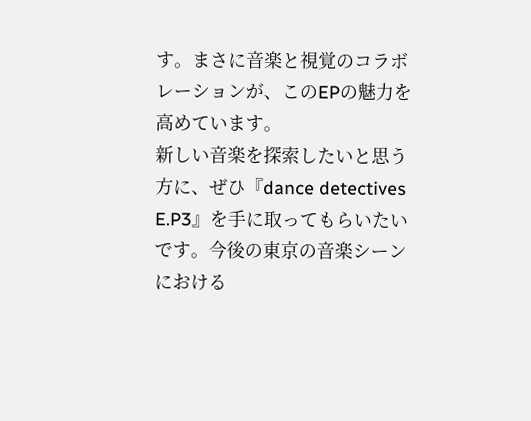す。まさに音楽と視覚のコラボレーションが、このEPの魅力を高めています。
新しい音楽を探索したいと思う方に、ぜひ『dance detectives E.P3』を手に取ってもらいたいです。今後の東京の音楽シーンにおける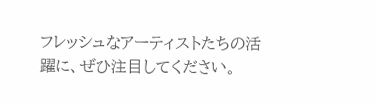フレッシュなアーティストたちの活躍に、ぜひ注目してください。